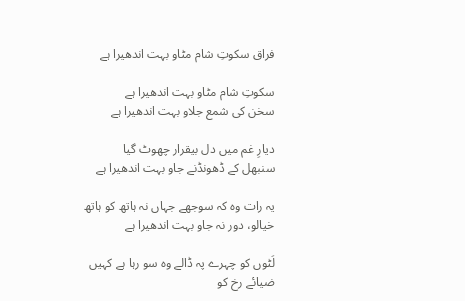فراق سکوتِ شام مٹاو بہت اندھیرا ہے

سکوتِ شام مٹاو بہت اندھیرا ہے
سخن کی شمع جلاو بہت اندھیرا ہے

دیارِ غم میں دل بیقرار چھوٹ گیا
سنبھل کے ڈھونڈنے جاو بہت اندھیرا ہے

یہ رات وہ کہ سوجھے جہاں نہ ہاتھ کو ہاتھ
خیالو، دور نہ جاو بہت اندھیرا ہے

لَٹوں کو چہرے پہ ڈالے وہ سو رہا ہے کہیں
ضیائے رخ کو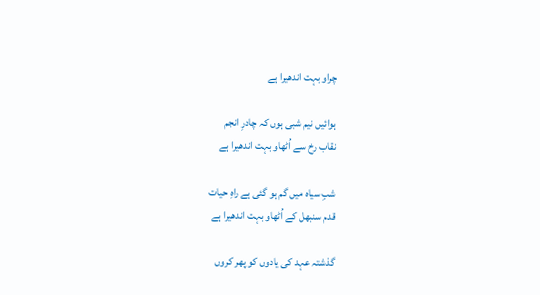چراو بہت اندھیرا ہے

ہوائیں نیم شبی ہوں کہ چادرِ انجم
نقاب رخ سے اُٹھاو بہت اندھیرا ہے

شبِ سیاہ میں گم ہو گئی ہے راہِ حیات
قدم سنبھل کے اُٹھاو بہت اندھیرا ہے

گذشتہ عہد کی یادوں کو پھر کروں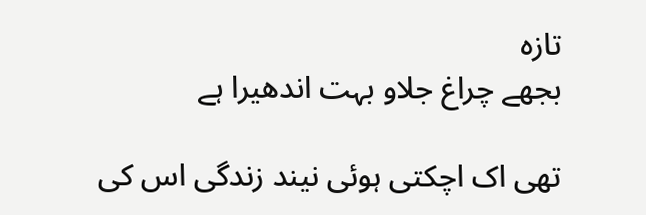تازہ
بجھے چراغ جلاو بہت اندھیرا ہے

تھی اک اچکتی ہوئی نیند زندگی اس کی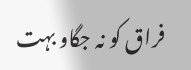فراق کو نہ جگاو بہت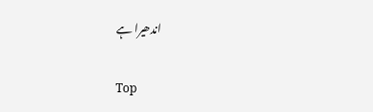اندھیرا ہے

Top